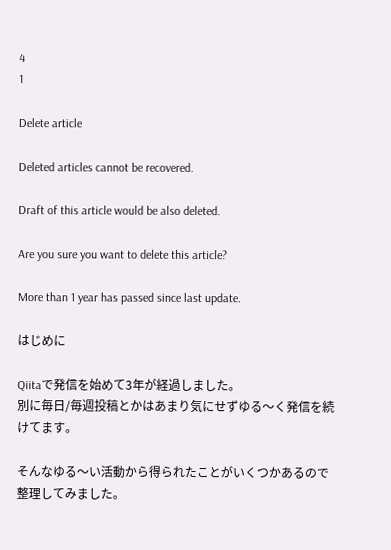4
1

Delete article

Deleted articles cannot be recovered.

Draft of this article would be also deleted.

Are you sure you want to delete this article?

More than 1 year has passed since last update.

はじめに

Qiitaで発信を始めて3年が経過しました。
別に毎日/毎週投稿とかはあまり気にせずゆる〜く発信を続けてます。

そんなゆる〜い活動から得られたことがいくつかあるので整理してみました。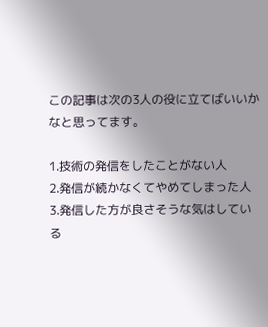この記事は次の3人の役に立てばいいかなと思ってます。

1.技術の発信をしたことがない人
2.発信が続かなくてやめてしまった人
3.発信した方が良さそうな気はしている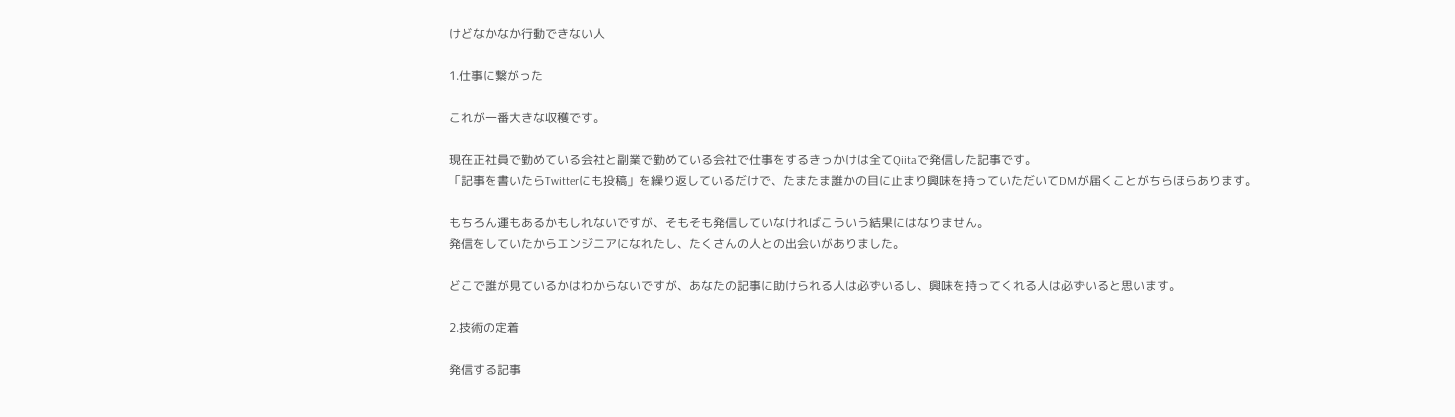けどなかなか行動できない人

1.仕事に繋がった

これが一番大きな収穫です。

現在正社員で勤めている会社と副業で勤めている会社で仕事をするきっかけは全てQiitaで発信した記事です。
「記事を書いたらTwitterにも投稿」を繰り返しているだけで、たまたま誰かの目に止まり興味を持っていただいてDMが届くことがちらほらあります。

もちろん運もあるかもしれないですが、そもそも発信していなければこういう結果にはなりません。
発信をしていたからエンジニアになれたし、たくさんの人との出会いがありました。

どこで誰が見ているかはわからないですが、あなたの記事に助けられる人は必ずいるし、興味を持ってくれる人は必ずいると思います。

2.技術の定着

発信する記事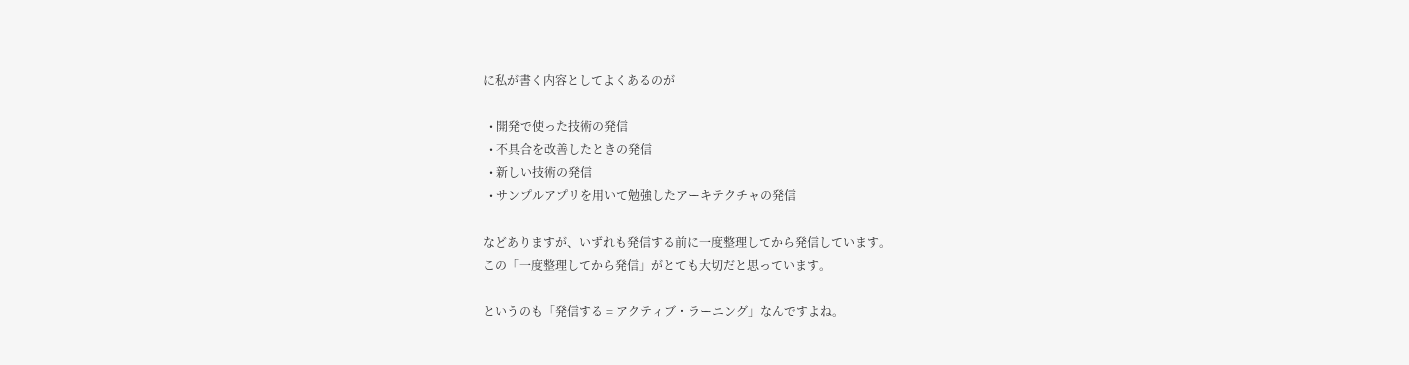に私が書く内容としてよくあるのが

  • 開発で使った技術の発信
  • 不具合を改善したときの発信
  • 新しい技術の発信
  • サンプルアプリを用いて勉強したアーキテクチャの発信

などありますが、いずれも発信する前に一度整理してから発信しています。
この「一度整理してから発信」がとても大切だと思っています。

というのも「発信する = アクティブ・ラーニング」なんですよね。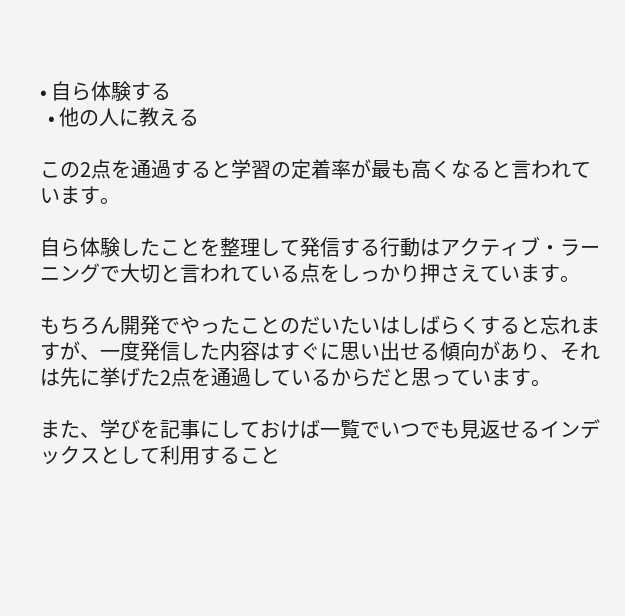• 自ら体験する
  • 他の人に教える

この2点を通過すると学習の定着率が最も高くなると言われています。

自ら体験したことを整理して発信する行動はアクティブ・ラーニングで大切と言われている点をしっかり押さえています。

もちろん開発でやったことのだいたいはしばらくすると忘れますが、一度発信した内容はすぐに思い出せる傾向があり、それは先に挙げた2点を通過しているからだと思っています。

また、学びを記事にしておけば一覧でいつでも見返せるインデックスとして利用すること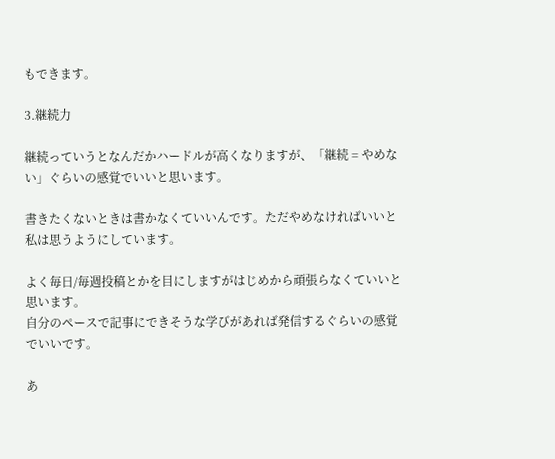もできます。

3.継続力

継続っていうとなんだかハードルが高くなりますが、「継続 = やめない」ぐらいの感覚でいいと思います。

書きたくないときは書かなくていいんです。ただやめなければいいと私は思うようにしています。

よく毎日/毎週投稿とかを目にしますがはじめから頑張らなくていいと思います。
自分のペースで記事にできそうな学びがあれば発信するぐらいの感覚でいいです。

あ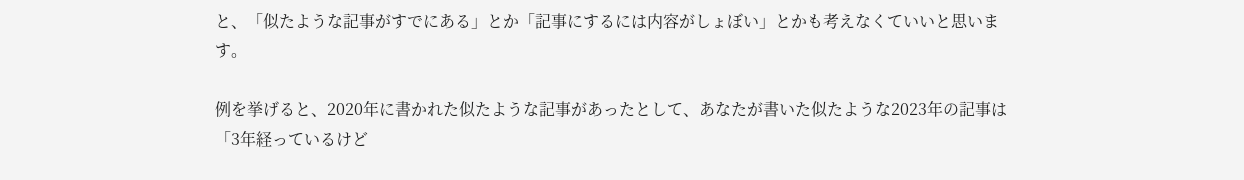と、「似たような記事がすでにある」とか「記事にするには内容がしょぼい」とかも考えなくていいと思います。

例を挙げると、2020年に書かれた似たような記事があったとして、あなたが書いた似たような2023年の記事は「3年経っているけど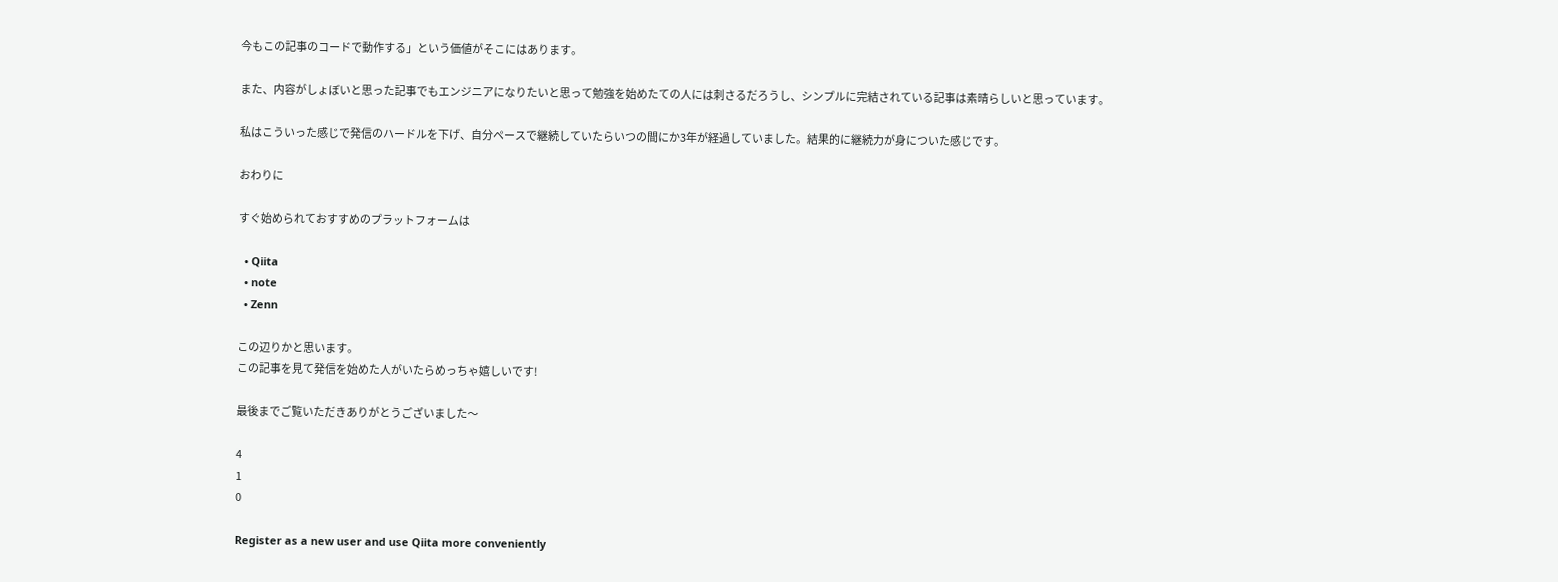今もこの記事のコードで動作する」という価値がそこにはあります。

また、内容がしょぼいと思った記事でもエンジニアになりたいと思って勉強を始めたての人には刺さるだろうし、シンプルに完結されている記事は素晴らしいと思っています。

私はこういった感じで発信のハードルを下げ、自分ペースで継続していたらいつの間にか3年が経過していました。結果的に継続力が身についた感じです。

おわりに

すぐ始められておすすめのプラットフォームは

  • Qiita
  • note
  • Zenn

この辺りかと思います。
この記事を見て発信を始めた人がいたらめっちゃ嬉しいです!

最後までご覧いただきありがとうございました〜

4
1
0

Register as a new user and use Qiita more conveniently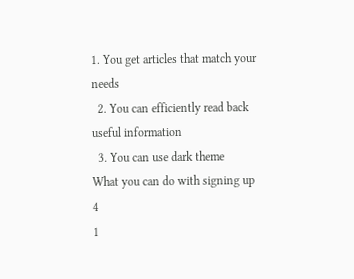1. You get articles that match your needs
  2. You can efficiently read back useful information
  3. You can use dark theme
What you can do with signing up
4
1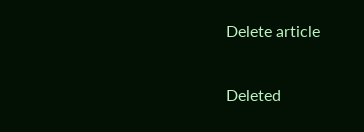Delete article

Deleted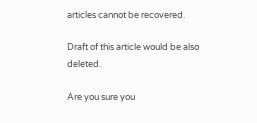articles cannot be recovered.

Draft of this article would be also deleted.

Are you sure you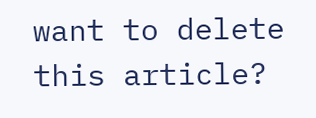want to delete this article?